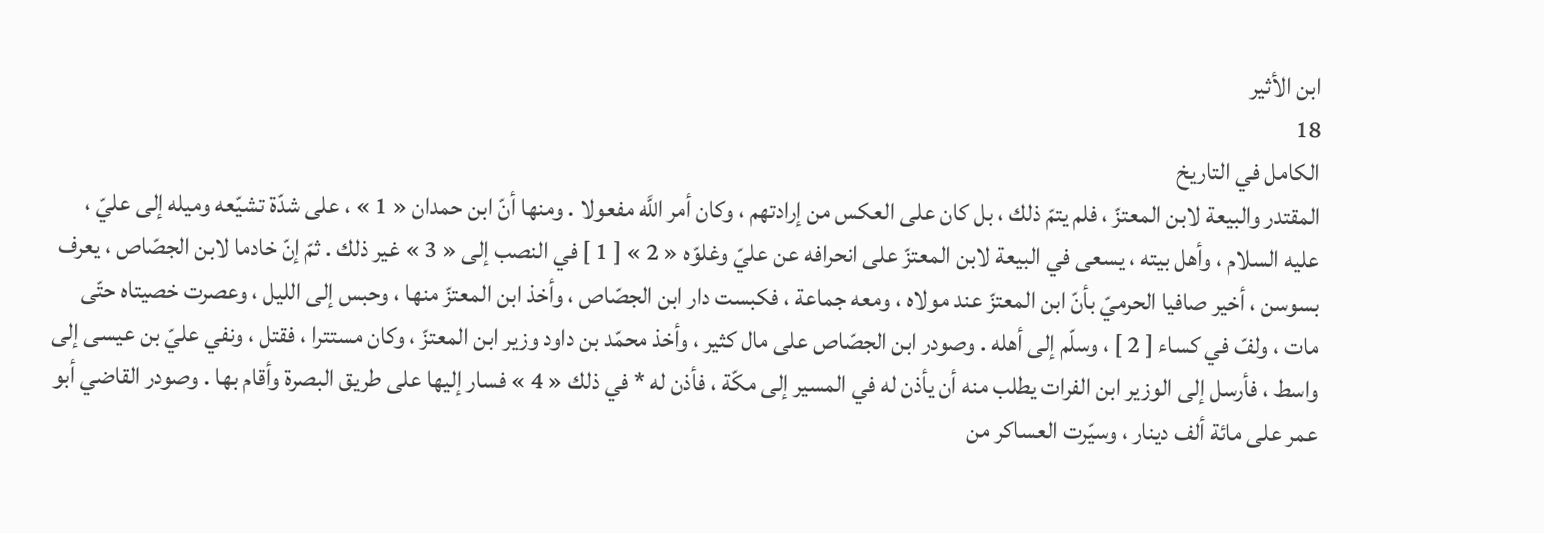ابن الأثير
18
الكامل في التاريخ
المقتدر والبيعة لابن المعتزّ ، فلم يتمّ ذلك ، بل كان على العكس من إرادتهم ، وكان أمر اللَّه مفعولا . ومنها أنّ ابن حمدان « 1 » ، على شدّة تشيّعه وميله إلى عليّ ، عليه السلام ، وأهل بيته ، يسعى في البيعة لابن المعتزّ على انحرافه عن عليّ وغلوّه « 2 » [ 1 ] في النصب إلى « 3 » غير ذلك . ثمّ إنّ خادما لابن الجصّاص ، يعرف بسوسن ، أخير صافيا الحرميّ بأنّ ابن المعتزّ عند مولاه ، ومعه جماعة ، فكبست دار ابن الجصّاص ، وأخذ ابن المعتزّ منها ، وحبس إلى الليل ، وعصرت خصيتاه حتّى مات ، ولفّ في كساء [ 2 ] ، وسلّم إلى أهله . وصودر ابن الجصّاص على مال كثير ، وأخذ محمّد بن داود وزير ابن المعتزّ ، وكان مستترا ، فقتل ، ونفي عليّ بن عيسى إلى واسط ، فأرسل إلى الوزير ابن الفرات يطلب منه أن يأذن له في المسير إلى مكّة ، فأذن له * في ذلك « 4 » فسار إليها على طريق البصرة وأقام بها . وصودر القاضي أبو عمر على مائة ألف دينار ، وسيّرت العساكر من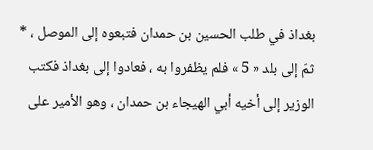بغداذ في طلب الحسين بن حمدان فتبعوه إلى الموصل ، * ثمّ إلى بلد « 5 » فلم يظفروا به ، فعادوا إلى بغداذ فكتب الوزير إلى أخيه أبي الهيجاء بن حمدان ، وهو الأمير على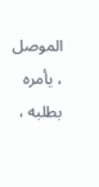الموصل ، يأمره بطلبه ،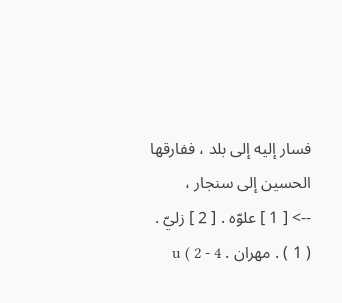فسار إليه إلى بلد ، ففارقها الحسين إلى سنجار ،
--> [ 1 ] علوّه . [ 2 ] زليّ . ( 1 ) . مهران . u ( 2 - 4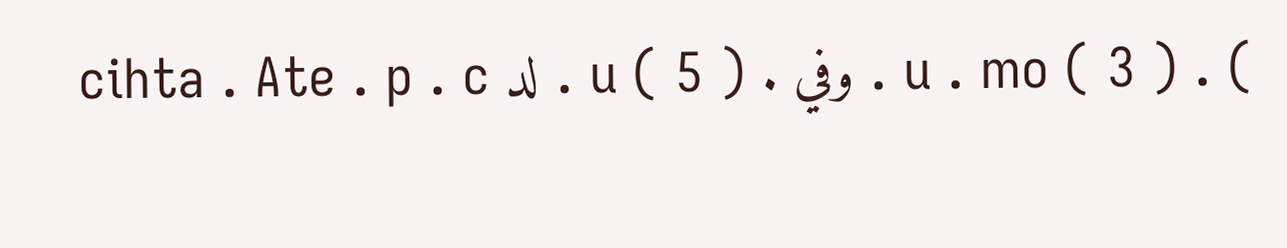) . u . mo ( 3 ) . وفي . u ( 5 ) . لد cihta . Ate . p . c